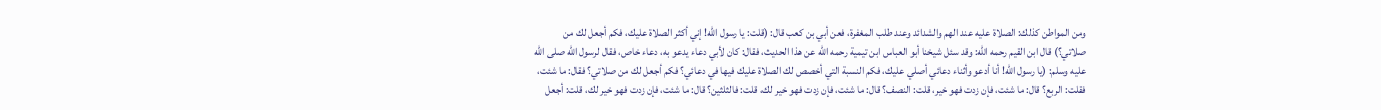ومن المواطن كذلك: الصلاة عليه عند الهم والشدائد وعند طلب المغفرة، فعن أبي بن كعب قال: (قلت: يا رسول الله! إني أكثر الصلاة عليك، فكم أجعل لك من صلاتي؟) قال ابن القيم رحمه الله: وقد سئل شيخنا أبو العباس ابن تيمية رحمه الله عن هذا الحديث، فقال: كان لأبي دعاء يدعو به، دعاء خاص، فقال لرسول الله صلى الله عليه وسلم: (يا رسول الله! أنا أدعو وأثناء دعائي أصلي عليك، فكم النسبة التي أخصص لك الصلاة عليك فيها في دعائي؟ فكم أجعل لك من صلاتي؟ فقال: ما شئت، فقلت: الربع؟ قال: ما شئت، فإن زدت فهو خير، قلت: النصف؟ قال: ما شئت، فإن زدت فهو خير لك، قلت: فالثلثين؟ قال: ما شئت، فإن زدت فهو خير لك، قلت: أجعل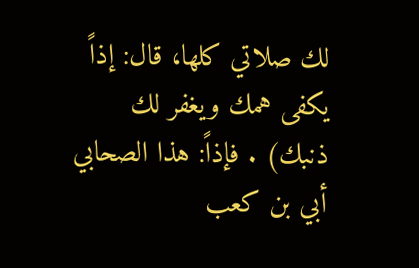لك صلاتي كلها، قال: إذاً يكفى همك ويغفر لك ذنبك) . فإذاً: هذا الصحابي أبي بن كعب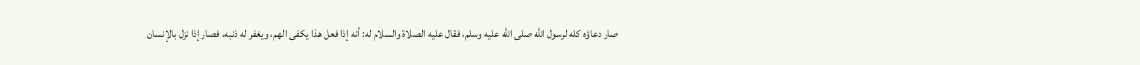صار دعاؤه كله لرسول الله صلى الله عليه وسلم، فقال عليه الصلاة والسلام له: أنه إذا فعل هذا يكفى الهم، ويغفر له ذنبه، فصار إذا نزل بالإنسان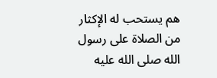هم يستحب له الإكثار من الصلاة على رسول الله صلى الله عليه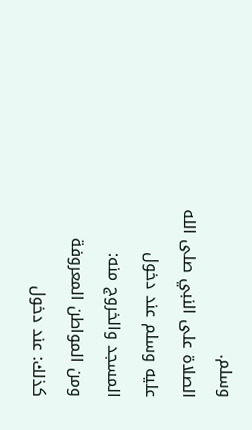وسلم.
الصلاة على النبي صلى الله عليه وسلم عند دخول المسجد والخروج منه:
ومن المواطن المعروفة كذلك: عند دخول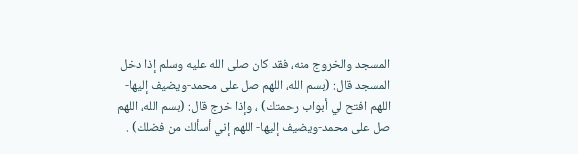المسجد والخروج منه، فقد كان صلى الله عليه وسلم إذا دخل المسجد قال: (بسم الله، اللهم صل على محمد-ويضيف إليها- اللهم افتح لي أبواب رحمتك) ، وإذا خرج قال: (بسم الله، اللهم صل على محمد-ويضيف إليها- اللهم إني أسألك من فضلك) .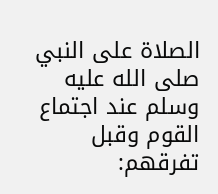الصلاة على النبي صلى الله عليه وسلم عند اجتماع القوم وقبل تفرقهم: